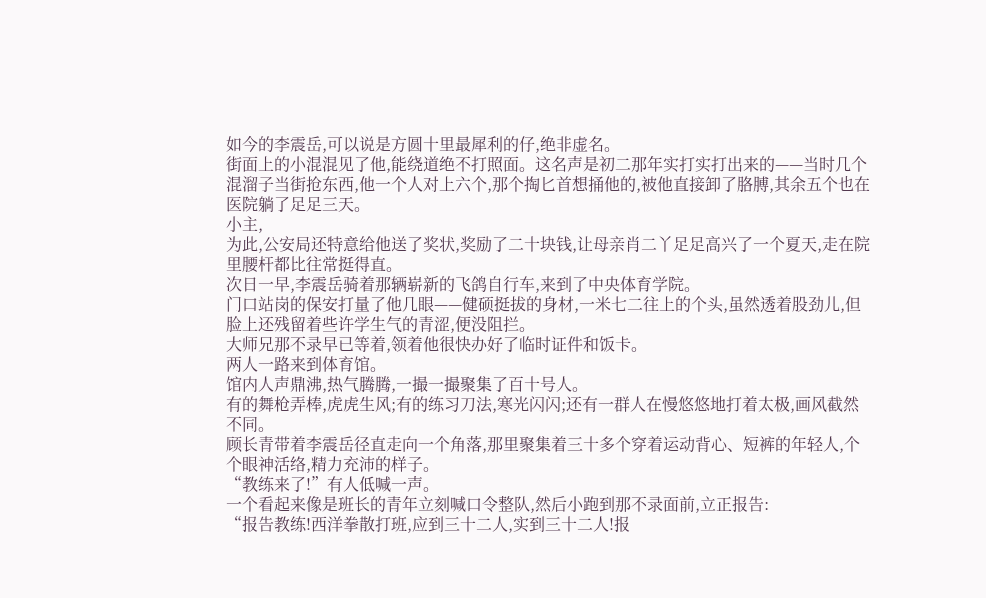如今的李震岳,可以说是方圆十里最犀利的仔,绝非虚名。
街面上的小混混见了他,能绕道绝不打照面。这名声是初二那年实打实打出来的——当时几个混溜子当街抢东西,他一个人对上六个,那个掏匕首想捅他的,被他直接卸了胳膊,其余五个也在医院躺了足足三天。
小主,
为此,公安局还特意给他送了奖状,奖励了二十块钱,让母亲肖二丫足足高兴了一个夏天,走在院里腰杆都比往常挺得直。
次日一早,李震岳骑着那辆崭新的飞鸽自行车,来到了中央体育学院。
门口站岗的保安打量了他几眼——健硕挺拔的身材,一米七二往上的个头,虽然透着股劲儿,但脸上还残留着些许学生气的青涩,便没阻拦。
大师兄那不录早已等着,领着他很快办好了临时证件和饭卡。
两人一路来到体育馆。
馆内人声鼎沸,热气腾腾,一撮一撮聚集了百十号人。
有的舞枪弄棒,虎虎生风;有的练习刀法,寒光闪闪;还有一群人在慢悠悠地打着太极,画风截然不同。
顾长青带着李震岳径直走向一个角落,那里聚集着三十多个穿着运动背心、短裤的年轻人,个个眼神活络,精力充沛的样子。
“教练来了!”有人低喊一声。
一个看起来像是班长的青年立刻喊口令整队,然后小跑到那不录面前,立正报告:
“报告教练!西洋拳散打班,应到三十二人,实到三十二人!报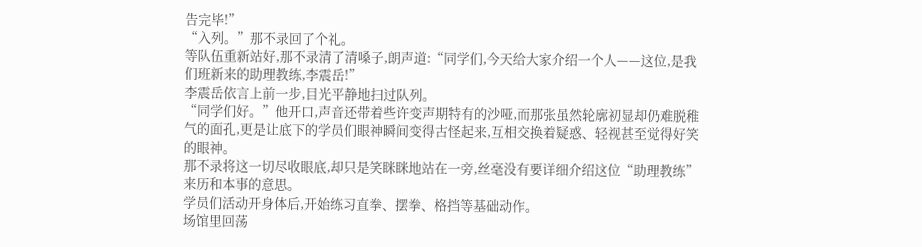告完毕!”
“入列。”那不录回了个礼。
等队伍重新站好,那不录清了清嗓子,朗声道:“同学们,今天给大家介绍一个人——这位,是我们班新来的助理教练,李震岳!”
李震岳依言上前一步,目光平静地扫过队列。
“同学们好。”他开口,声音还带着些许变声期特有的沙哑,而那张虽然轮廓初显却仍难脱稚气的面孔,更是让底下的学员们眼神瞬间变得古怪起来,互相交换着疑惑、轻视甚至觉得好笑的眼神。
那不录将这一切尽收眼底,却只是笑眯眯地站在一旁,丝毫没有要详细介绍这位“助理教练”来历和本事的意思。
学员们活动开身体后,开始练习直拳、摆拳、格挡等基础动作。
场馆里回荡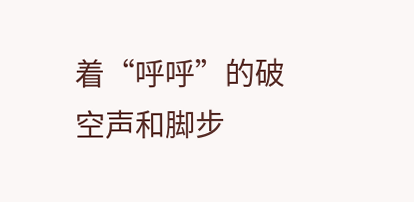着“呼呼”的破空声和脚步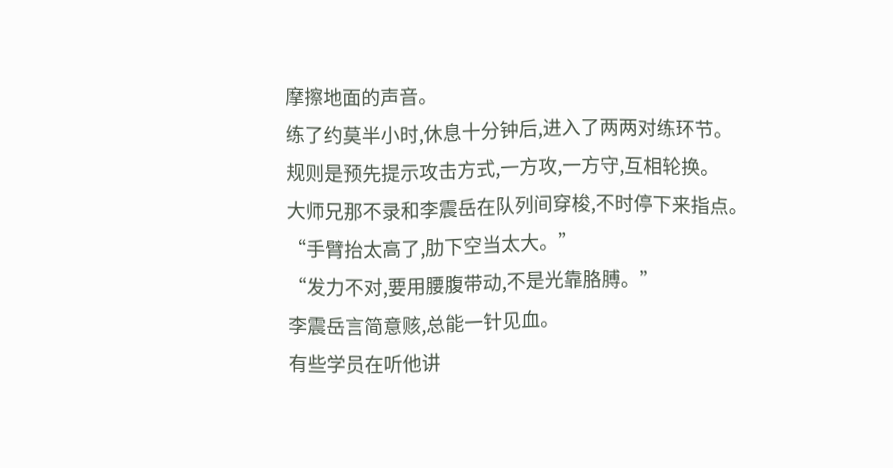摩擦地面的声音。
练了约莫半小时,休息十分钟后,进入了两两对练环节。
规则是预先提示攻击方式,一方攻,一方守,互相轮换。
大师兄那不录和李震岳在队列间穿梭,不时停下来指点。
“手臂抬太高了,肋下空当太大。”
“发力不对,要用腰腹带动,不是光靠胳膊。”
李震岳言简意赅,总能一针见血。
有些学员在听他讲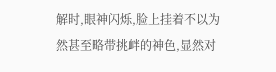解时,眼神闪烁,脸上挂着不以为然甚至略带挑衅的神色,显然对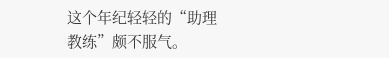这个年纪轻轻的“助理教练”颇不服气。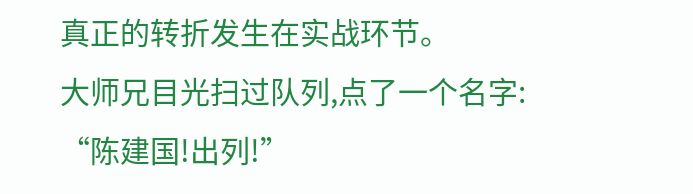真正的转折发生在实战环节。
大师兄目光扫过队列,点了一个名字:
“陈建国!出列!”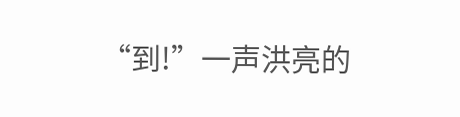“到!”一声洪亮的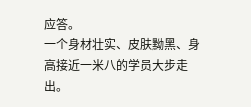应答。
一个身材壮实、皮肤黝黑、身高接近一米八的学员大步走出。